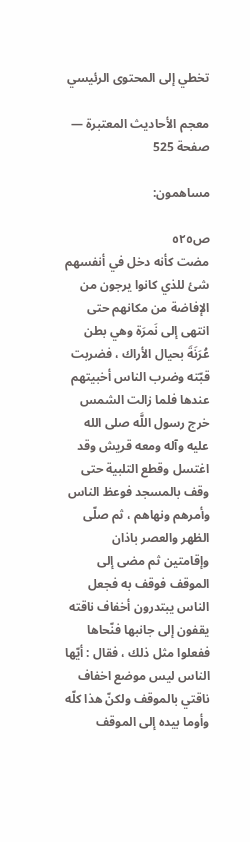تخطي إلى المحتوى الرئيسي

معجم الأحاديث المعتبرة — صفحة 525

مساهمون:

ص٥٢٥
مضت كأنه دخل في أنفسهم شئ للذي كانوا يرجون من الإفاضة من مكانهم حتى انتهى إلى نَمرَة وهي بطن عُرَنَةَ بحيال الأراك ، فضربت قبّته وضرب الناس أخبيتهم عندها فلما زالت الشمس خرج رسول اللَّه صلى الله عليه وآله ومعه قريش وقد اغتسل وقطع التلبية حتى وقف بالمسجد فوعظ الناس وأمرهم ونهاهم ، ثم صلّى الظهر والعصر باذان وإقامتين ثم مضى إلى الموقف فوقف به فجعل الناس يبتدرون أخفاف ناقته يقفون إلى جانبها فنّحاها ففعلوا مثل ذلك ، فقال : أيّها الناس ليس موضع اخفاف ناقتي بالموقف ولكنّ هذا كلّه وأوما بيده إلى الموقف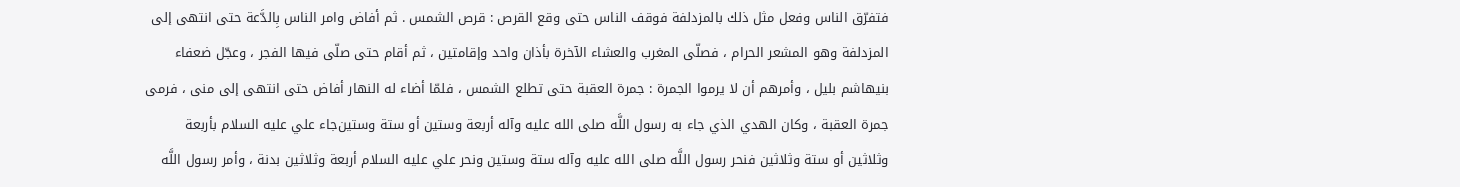فتفرّق الناس وفعل مثل ذلك بالمزدلفة فوقف الناس حتى وقع القرص : قرص الشمس . ثم أفاض وامر الناس بِالدَّعة حتى انتهى إلى المزدلفة وهو المشعر الحرام ، فصلّى المغرب والعشاء الآخرة بأذان واحد وإقامتين ، ثم أقام حتى صلّى فيها الفجر ، وعجّل ضعفاء بنيهاشم بليل ، وأمرهم أن لا يرموا الجمرة : جمرة العقبة حتى تطلع الشمس ، فلمّا أضاء له النهار أفاض حتى انتهى إلى منى ، فرمى جمرة العقبة ، وكان الهدي الذي جاء به رسول اللَّه صلى الله عليه وآله أربعة وستين أو ستة وستين‌جاء علي عليه السلام بأربعة وثلاثين أو ستة وثلاثين فنحر رسول اللَّه صلى الله عليه وآله ستة وستين ونحر علي عليه السلام أربعة وثلاثين بدنة ، وأمر رسول اللَّه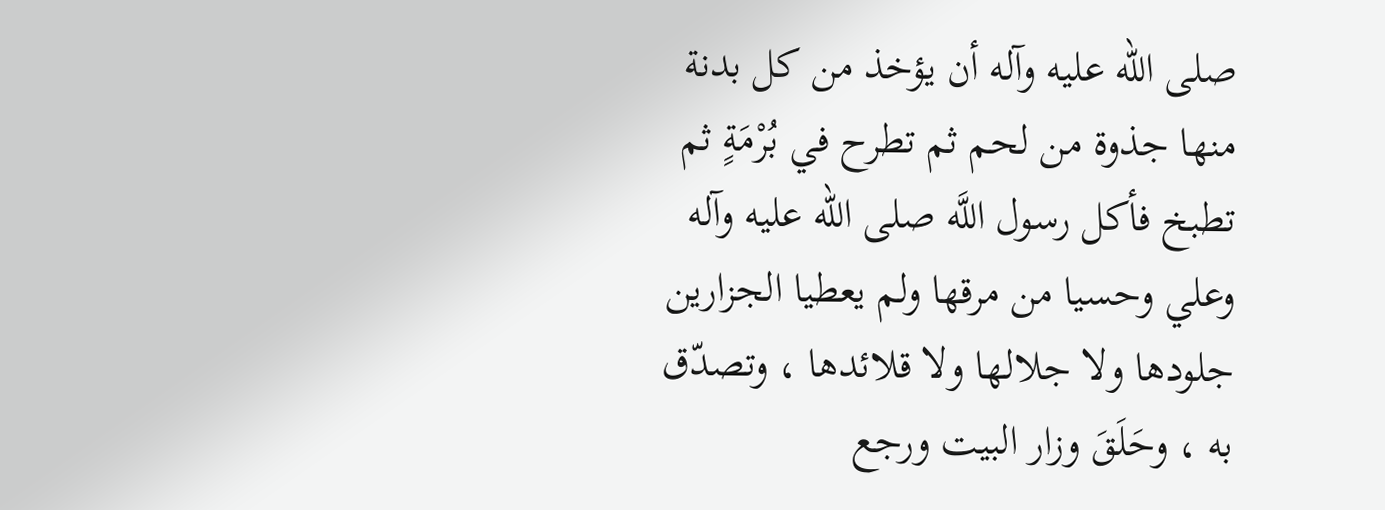صلى الله عليه وآله أن يؤخذ من كل بدنة منها جذوة من لحم ثم تطرح في بُرْمَةٍ ثم تطبخ فأكل رسول اللَّه صلى الله عليه وآله وعلي وحسيا من مرقها ولم يعطيا الجزارين جلودها ولا جلالها ولا قلائدها ، وتصدّق به ، وحَلَقَ وزار البيت ورجع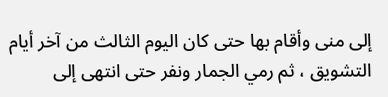إلى منى وأقام بها حتى كان اليوم الثالث من آخر أيام التشويق ، ثم رمي الجمار ونفر حتى انتهى إلى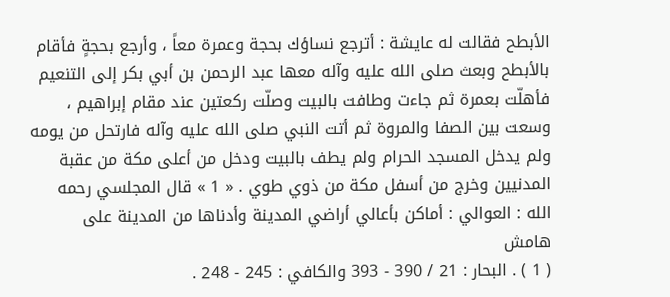الأبطح فقالت له عايشة : أترجع نساؤك بحجة وعمرة معاً ، وأرجع بحجةٍ فأقام بالأبطح وبعث صلى الله عليه وآله معها عبد الرحمن بن أبي بكر إلى التنعيم فأهلّت بعمرة ثم جاءت وطافت بالبيت وصلّت ركعتين عند مقام إبراهيم ، وسعت بين الصفا والمروة ثم أتت النبي صلى الله عليه وآله فارتحل من يومه ولم يدخل المسجد الحرام ولم يطف بالبيت ودخل من أعلى مكة من عقبة المدنيين وخرج من أسفل مكة من ذوي طوي . « 1 » قال المجلسي رحمه الله : العوالي : أماكن بأعالي أراضي المدينة وأدناها من المدينة على
هامش
( 1 ) . البحار : 21 / 390 - 393 والكافي : 245 - 248 .